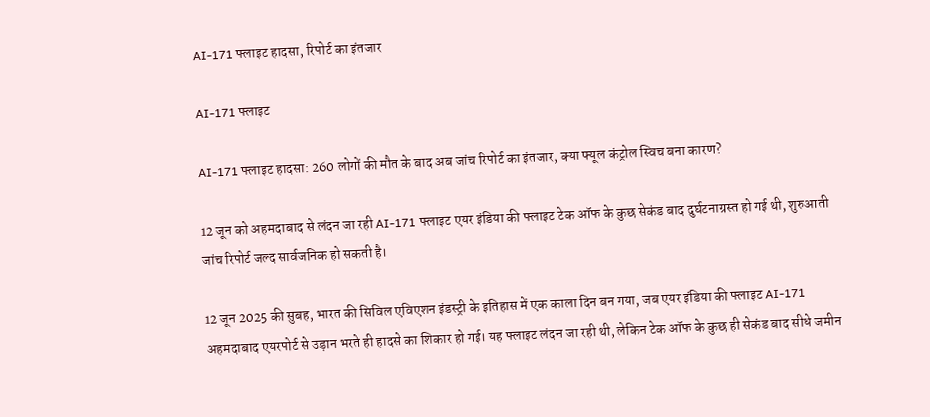AI-171 फ्लाइट हादसा, रिपोर्ट का इंतजार

AI-171 फ्लाइट

AI-171 फ्लाइट हादसा: 260 लोगों की मौत के बाद अब जांच रिपोर्ट का इंतजार, क्या फ्यूल कंट्रोल स्विच बना कारण?

12 जून को अहमदाबाद से लंदन जा रही AI-171 फ्लाइट एयर इंडिया की फ्लाइट टेक ऑफ के कुछ सेकंड बाद दुर्घटनाग्रस्त हो गई थी, शुरुआती जांच रिपोर्ट जल्द सार्वजनिक हो सकती है।

12 जून 2025 की सुबह, भारत की सिविल एविएशन इंडस्ट्री के इतिहास में एक काला दिन बन गया, जब एयर इंडिया की फ्लाइट AI-171 अहमदाबाद एयरपोर्ट से उड़ान भरते ही हादसे का शिकार हो गई। यह फ्लाइट लंदन जा रही थी, लेकिन टेक ऑफ के कुछ ही सेकंड बाद सीधे जमीन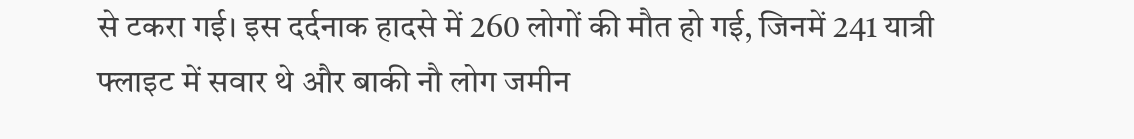से टकरा गई। इस दर्दनाक हादसे में 260 लोगों की मौत हो गई, जिनमें 241 यात्री फ्लाइट में सवार थे और बाकी नौ लोग जमीन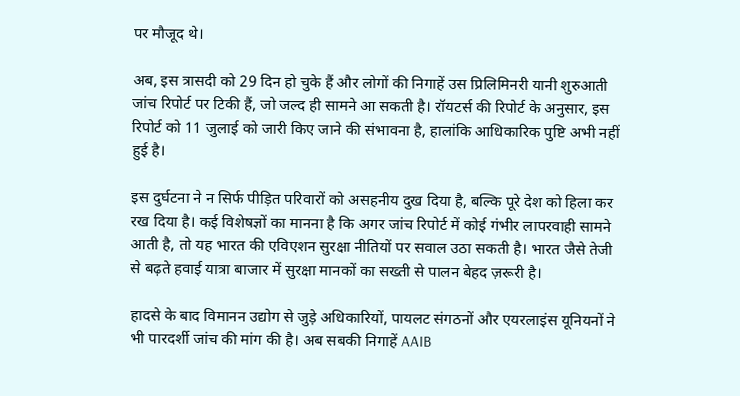पर मौजूद थे।

अब, इस त्रासदी को 29 दिन हो चुके हैं और लोगों की निगाहें उस प्रिलिमिनरी यानी शुरुआती जांच रिपोर्ट पर टिकी हैं, जो जल्द ही सामने आ सकती है। रॉयटर्स की रिपोर्ट के अनुसार, इस रिपोर्ट को 11 जुलाई को जारी किए जाने की संभावना है, हालांकि आधिकारिक पुष्टि अभी नहीं हुई है।

इस दुर्घटना ने न सिर्फ पीड़ित परिवारों को असहनीय दुख दिया है, बल्कि पूरे देश को हिला कर रख दिया है। कई विशेषज्ञों का मानना है कि अगर जांच रिपोर्ट में कोई गंभीर लापरवाही सामने आती है, तो यह भारत की एविएशन सुरक्षा नीतियों पर सवाल उठा सकती है। भारत जैसे तेजी से बढ़ते हवाई यात्रा बाजार में सुरक्षा मानकों का सख्ती से पालन बेहद ज़रूरी है।

हादसे के बाद विमानन उद्योग से जुड़े अधिकारियों, पायलट संगठनों और एयरलाइंस यूनियनों ने भी पारदर्शी जांच की मांग की है। अब सबकी निगाहें AAIB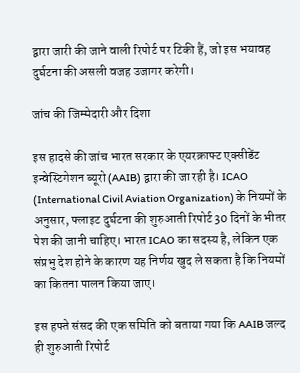द्वारा जारी की जाने वाली रिपोर्ट पर टिकी हैं, जो इस भयावह दुर्घटना की असली वजह उजागर करेगी।

जांच की जिम्मेदारी और दिशा

इस हादसे की जांच भारत सरकार के एयरक्राफ्ट एक्सीडेंट इन्वेस्टिगेशन ब्यूरो (AAIB) द्वारा की जा रही है। ICAO (International Civil Aviation Organization) के नियमों के अनुसार, फ्लाइट दुर्घटना की शुरुआती रिपोर्ट 30 दिनों के भीतर पेश की जानी चाहिए। भारत ICAO का सदस्य है, लेकिन एक संप्रभु देश होने के कारण यह निर्णय खुद ले सकता है कि नियमों का कितना पालन किया जाए।

इस हफ्ते संसद की एक समिति को बताया गया कि AAIB जल्द ही शुरुआती रिपोर्ट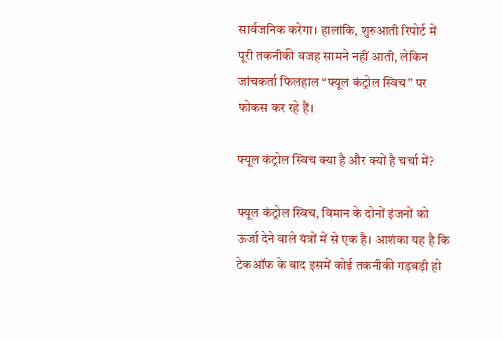सार्वजनिक करेगा। हालांकि, शुरुआती रिपोर्ट में पूरी तकनीकी वजह सामने नहीं आती, लेकिन जांचकर्ता फिलहाल “फ्यूल कंट्रोल स्विच” पर फोकस कर रहे हैं।

फ्यूल कंट्रोल स्विच क्या है और क्यों है चर्चा में?

फ्यूल कंट्रोल स्विच, विमान के दोनों इंजनों को ऊर्जा देने वाले यंत्रों में से एक है। आशंका यह है कि टेकऑफ के बाद इसमें कोई तकनीकी गड़बड़ी हो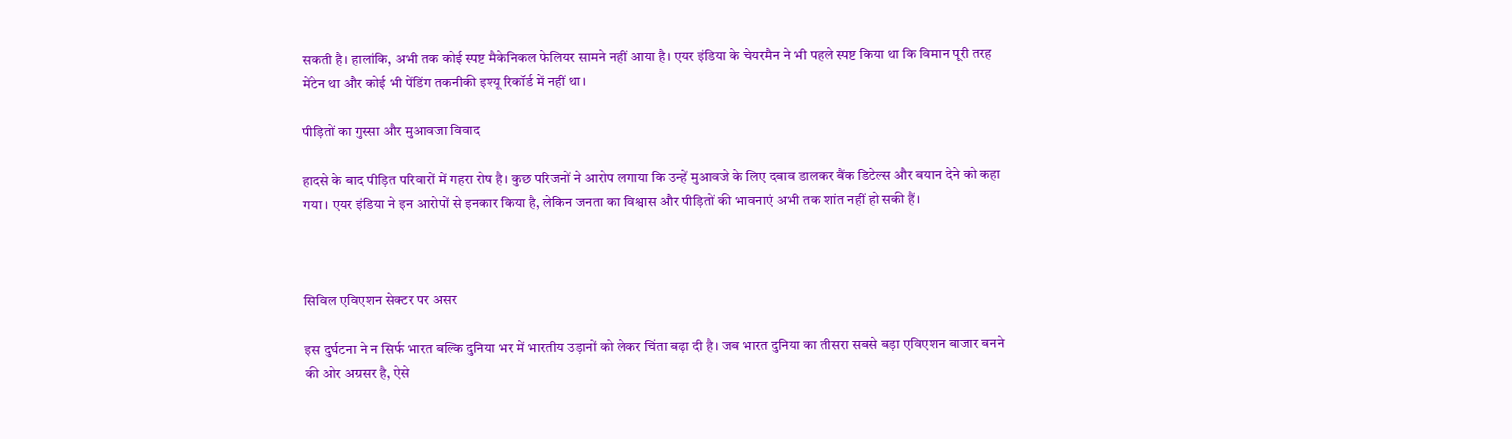सकती है। हालांकि, अभी तक कोई स्पष्ट मैकेनिकल फेलियर सामने नहीं आया है। एयर इंडिया के चेयरमैन ने भी पहले स्पष्ट किया था कि विमान पूरी तरह मेंटेन था और कोई भी पेंडिंग तकनीकी इश्यू रिकॉर्ड में नहीं था।

पीड़ितों का गुस्सा और मुआवजा विवाद

हादसे के बाद पीड़ित परिवारों में गहरा रोष है। कुछ परिजनों ने आरोप लगाया कि उन्हें मुआवजे के लिए दबाव डालकर बैंक डिटेल्स और बयान देने को कहा गया। एयर इंडिया ने इन आरोपों से इनकार किया है, लेकिन जनता का विश्वास और पीड़ितों की भावनाएं अभी तक शांत नहीं हो सकी हैं।



सिविल एविएशन सेक्टर पर असर

इस दुर्घटना ने न सिर्फ भारत बल्कि दुनिया भर में भारतीय उड़ानों को लेकर चिंता बढ़ा दी है। जब भारत दुनिया का तीसरा सबसे बड़ा एविएशन बाजार बनने की ओर अग्रसर है, ऐसे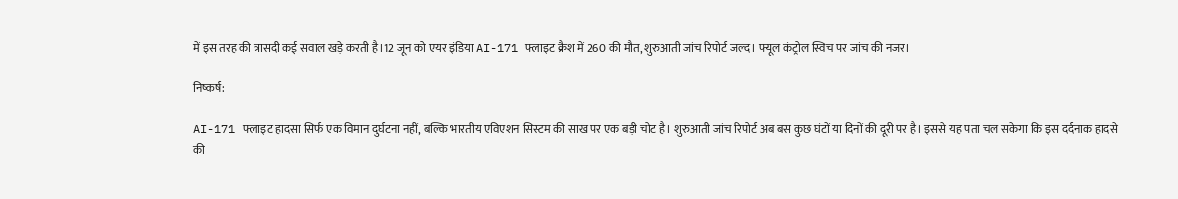में इस तरह की त्रासदी कई सवाल खड़े करती है।12 जून को एयर इंडिया AI-171 फ्लाइट क्रैश में 260 की मौत, शुरुआती जांच रिपोर्ट जल्द। फ्यूल कंट्रोल स्विच पर जांच की नजर।

निष्कर्ष:

AI-171 फ्लाइट हादसा सिर्फ एक विमान दुर्घटना नहीं, बल्कि भारतीय एविएशन सिस्टम की साख पर एक बड़ी चोट है। शुरुआती जांच रिपोर्ट अब बस कुछ घंटों या दिनों की दूरी पर है। इससे यह पता चल सकेगा कि इस दर्दनाक हादसे की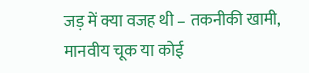जड़ में क्या वजह थी – तकनीकी खामी, मानवीय चूक या कोई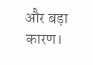और बड़ा कारण।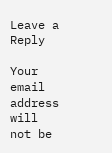Leave a Reply

Your email address will not be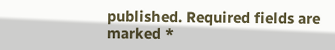published. Required fields are marked *